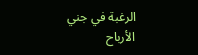الرغبة في جني الأرباح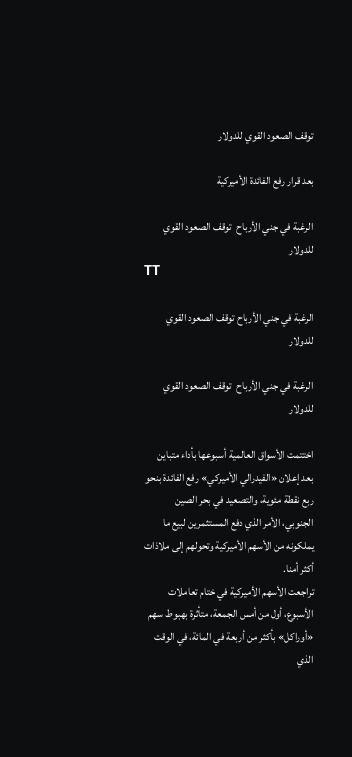توقف الصعود القوي للدولار

بعد قرار رفع الفائدة الأميركية

الرغبة في جني الأرباح  توقف الصعود القوي للدولار
TT

الرغبة في جني الأرباح توقف الصعود القوي للدولار

الرغبة في جني الأرباح  توقف الصعود القوي للدولار

اختتمت الأسواق العالمية أسبوعها بأداء متباين بعد إعلان «الفيدرالي الأميركي» رفع الفائدة بنحو ربع نقطة مئوية، والتصعيد في بحر الصين الجنوبي، الأمر الذي دفع المستثمرين لبيع ما يملكونه من الأسهم الأميركية وتحولهم إلى ملاذات أكثر أمنا.
تراجعت الأسهم الأميركية في ختام تعاملات الأسبوع، أول من أمس الجمعة، متأثرة بهبوط سهم «أوراكل» بأكثر من أربعة في المائة، في الوقت الذي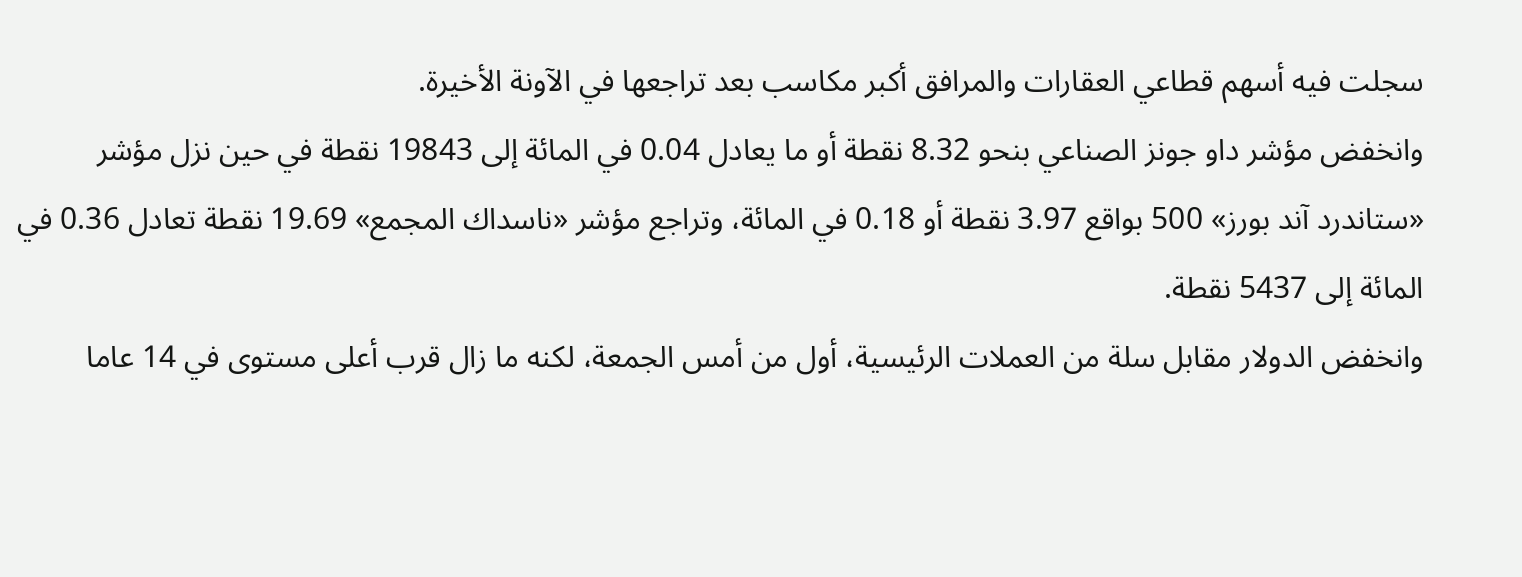سجلت فيه أسهم قطاعي العقارات والمرافق أكبر مكاسب بعد تراجعها في الآونة الأخيرة.
وانخفض مؤشر داو جونز الصناعي بنحو 8.32 نقطة أو ما يعادل 0.04 في المائة إلى 19843 نقطة في حين نزل مؤشر «ستاندرد آند بورز» 500 بواقع 3.97 نقطة أو 0.18 في المائة، وتراجع مؤشر «ناسداك المجمع» 19.69 نقطة تعادل 0.36 في المائة إلى 5437 نقطة.
وانخفض الدولار مقابل سلة من العملات الرئيسية، أول من أمس الجمعة، لكنه ما زال قرب أعلى مستوى في 14 عاما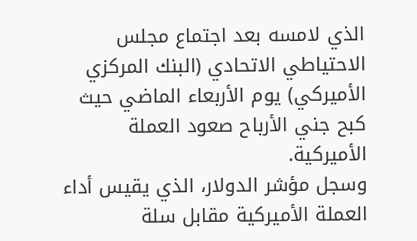الذي لامسه بعد اجتماع مجلس الاحتياطي الاتحادي (البنك المركزي الأميركي) يوم الأربعاء الماضي حيث كبح جني الأرباح صعود العملة الأميركية.
وسجل مؤشر الدولار، الذي يقيس أداء العملة الأميركية مقابل سلة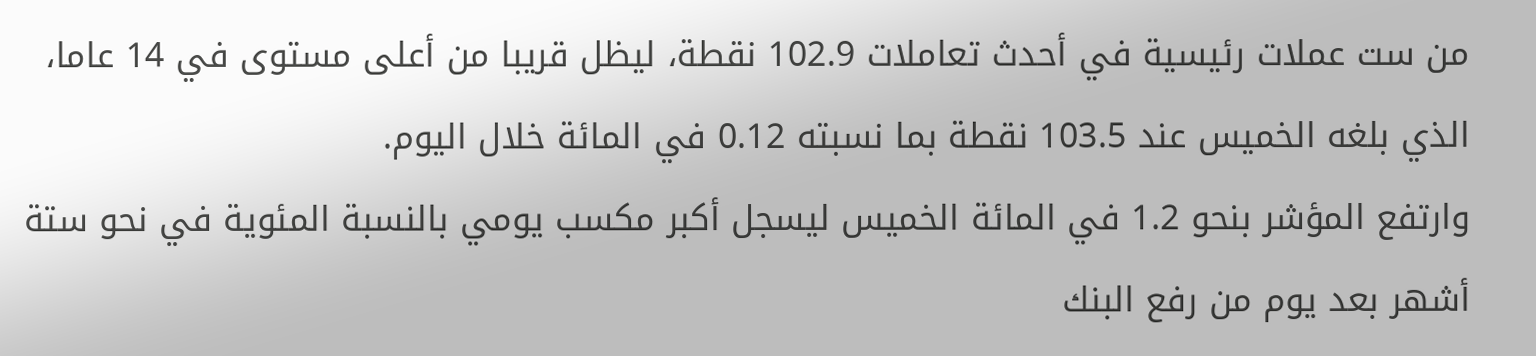من ست عملات رئيسية في أحدث تعاملات 102.9 نقطة، ليظل قريبا من أعلى مستوى في 14 عاما، الذي بلغه الخميس عند 103.5 نقطة بما نسبته 0.12 في المائة خلال اليوم.
وارتفع المؤشر بنحو 1.2 في المائة الخميس ليسجل أكبر مكسب يومي بالنسبة المئوية في نحو ستة أشهر بعد يوم من رفع البنك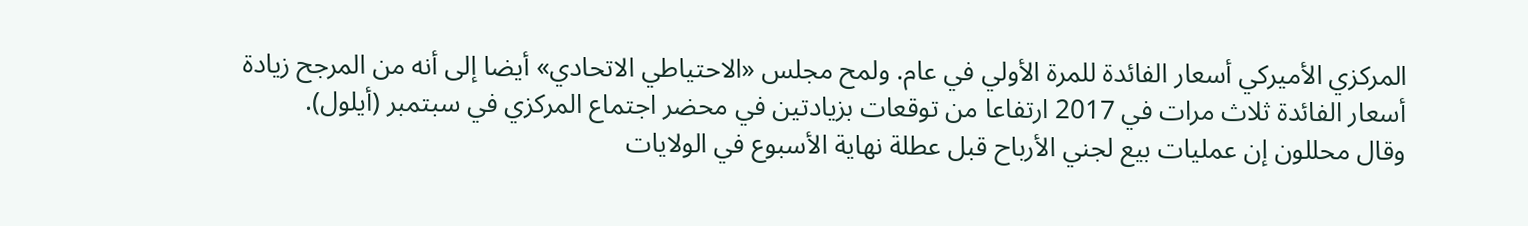المركزي الأميركي أسعار الفائدة للمرة الأولي في عام. ولمح مجلس «الاحتياطي الاتحادي» أيضا إلى أنه من المرجح زيادة أسعار الفائدة ثلاث مرات في 2017 ارتفاعا من توقعات بزيادتين في محضر اجتماع المركزي في سبتمبر (أيلول).
وقال محللون إن عمليات بيع لجني الأرباح قبل عطلة نهاية الأسبوع في الولايات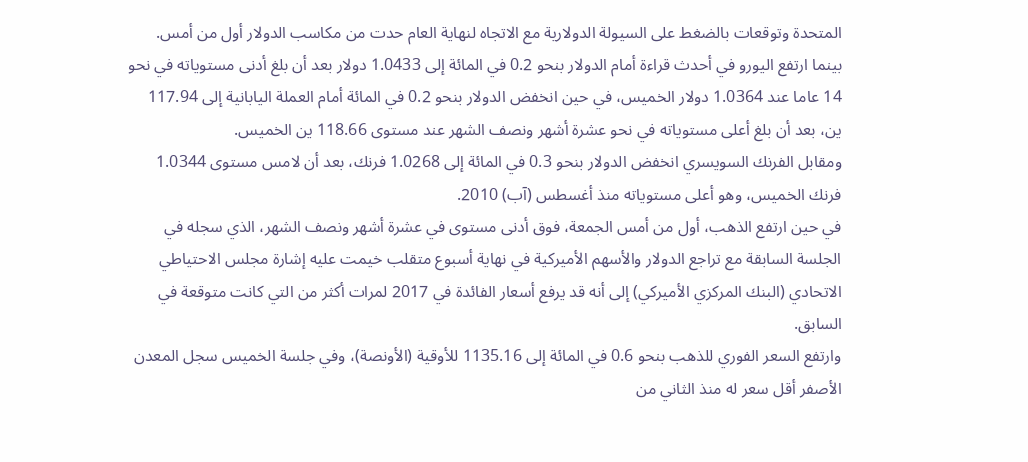المتحدة وتوقعات بالضغط على السيولة الدولارية مع الاتجاه لنهاية العام حدت من مكاسب الدولار أول من أمس.
بينما ارتفع اليورو في أحدث قراءة أمام الدولار بنحو 0.2 في المائة إلى 1.0433 دولار بعد أن بلغ أدنى مستوياته في نحو 14 عاما عند 1.0364 دولار الخميس، في حين انخفض الدولار بنحو 0.2 في المائة أمام العملة اليابانية إلى 117.94 ين، بعد أن بلغ أعلى مستوياته في نحو عشرة أشهر ونصف الشهر عند مستوى 118.66 ين الخميس.
ومقابل الفرنك السويسري انخفض الدولار بنحو 0.3 في المائة إلى 1.0268 فرنك، بعد أن لامس مستوى 1.0344 فرنك الخميس، وهو أعلى مستوياته منذ أغسطس (آب) 2010.
في حين ارتفع الذهب، أول من أمس الجمعة، فوق أدنى مستوى في عشرة أشهر ونصف الشهر، الذي سجله في الجلسة السابقة مع تراجع الدولار والأسهم الأميركية في نهاية أسبوع متقلب خيمت عليه إشارة مجلس الاحتياطي الاتحادي (البنك المركزي الأميركي) إلى أنه قد يرفع أسعار الفائدة في 2017 لمرات أكثر من التي كانت متوقعة في السابق.
وارتفع السعر الفوري للذهب بنحو 0.6 في المائة إلى 1135.16 للأوقية (الأونصة)، وفي جلسة الخميس سجل المعدن الأصفر أقل سعر له منذ الثاني من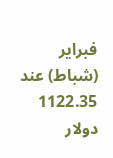فبراير (شباط) عند 1122.35 دولار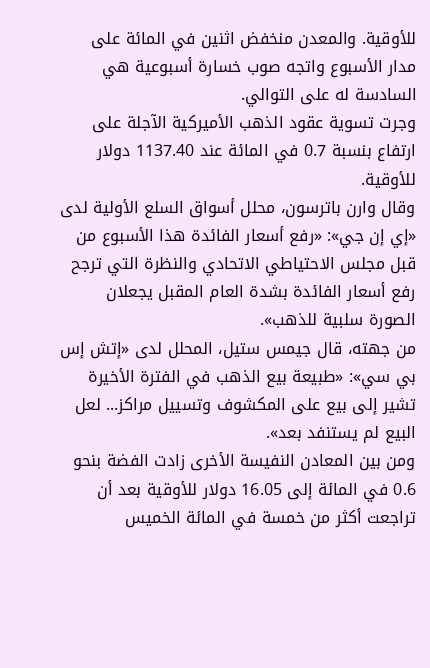للأوقية. والمعدن منخفض اثنين في المائة على مدار الأسبوع واتجه صوب خسارة أسبوعية هي السادسة له على التوالي.
وجرت تسوية عقود الذهب الأميركية الآجلة على ارتفاع بنسبة 0.7 في المائة عند 1137.40 دولار للأوقية.
وقال وارن باترسون، محلل أسواق السلع الأولية لدى «إي إن جي»: «رفع أسعار الفائدة هذا الأسبوع من قبل مجلس الاحتياطي الاتحادي والنظرة التي ترجح رفع أسعار الفائدة بشدة العام المقبل يجعلان الصورة سلبية للذهب».
من جهته، قال جيمس ستيل، المحلل لدى «إتش إس بي سي»: «طبيعة بيع الذهب في الفترة الأخيرة تشير إلى بيع على المكشوف وتسييل مراكز... لعل البيع لم يستنفد بعد».
ومن بين المعادن النفيسة الأخرى زادت الفضة بنحو 0.6 في المائة إلى 16.05 دولار للأوقية بعد أن تراجعت أكثر من خمسة في المائة الخميس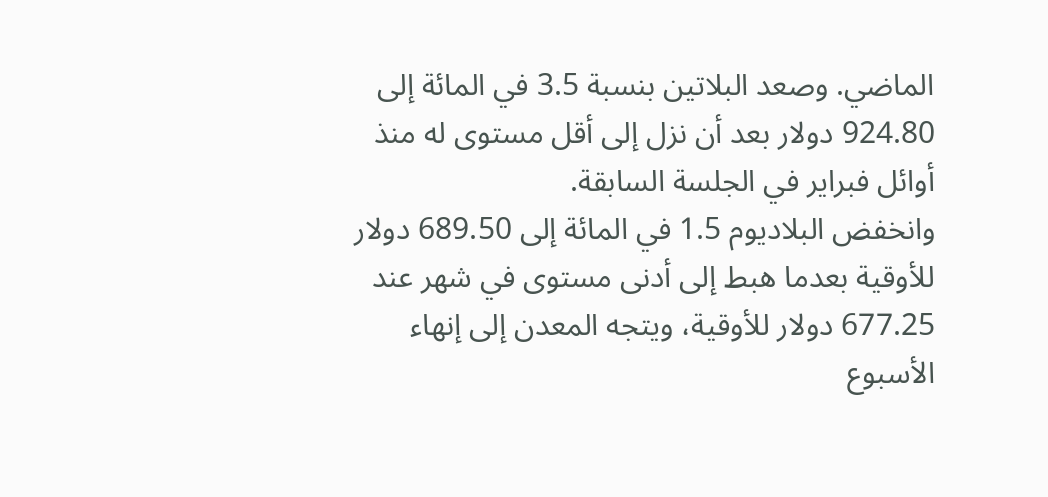الماضي. وصعد البلاتين بنسبة 3.5 في المائة إلى 924.80 دولار بعد أن نزل إلى أقل مستوى له منذ أوائل فبراير في الجلسة السابقة.
وانخفض البلاديوم 1.5 في المائة إلى 689.50 دولار للأوقية بعدما هبط إلى أدنى مستوى في شهر عند 677.25 دولار للأوقية، ويتجه المعدن إلى إنهاء الأسبوع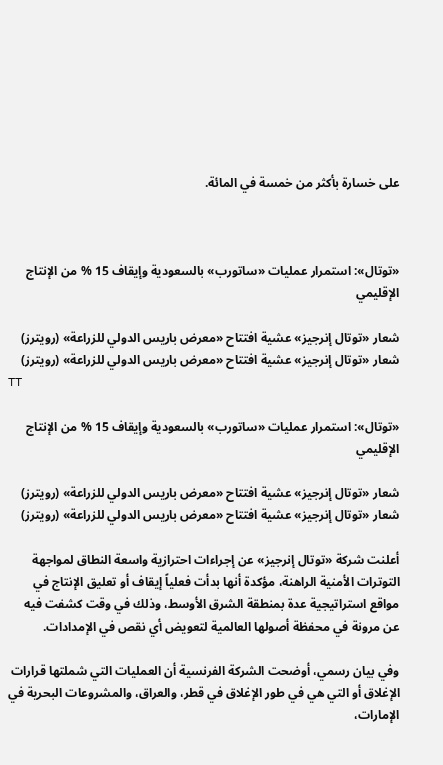على خسارة بأكثر من خمسة في المائة.



«توتال»: استمرار عمليات «ساتورب» بالسعودية وإيقاف 15 % من الإنتاج الإقليمي

شعار «توتال إنرجيز» عشية افتتاح «معرض باريس الدولي للزراعة» (رويترز)
شعار «توتال إنرجيز» عشية افتتاح «معرض باريس الدولي للزراعة» (رويترز)
TT

«توتال»: استمرار عمليات «ساتورب» بالسعودية وإيقاف 15 % من الإنتاج الإقليمي

شعار «توتال إنرجيز» عشية افتتاح «معرض باريس الدولي للزراعة» (رويترز)
شعار «توتال إنرجيز» عشية افتتاح «معرض باريس الدولي للزراعة» (رويترز)

أعلنت شركة «توتال إنرجيز» عن إجراءات احترازية واسعة النطاق لمواجهة التوترات الأمنية الراهنة، مؤكدة أنها بدأت فعلياً إيقاف أو تعليق الإنتاج في مواقع استراتيجية عدة بمنطقة الشرق الأوسط، وذلك في وقت كشفت فيه عن مرونة في محفظة أصولها العالمية لتعويض أي نقص في الإمدادات.

وفي بيان رسمي، أوضحت الشركة الفرنسية أن العمليات التي شملتها قرارات الإغلاق أو التي هي في طور الإغلاق في قطر، والعراق، والمشروعات البحرية في الإمارات،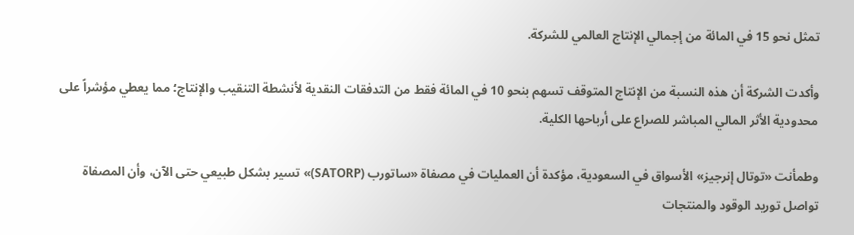تمثل نحو 15 في المائة من إجمالي الإنتاج العالمي للشركة.

وأكدت الشركة أن هذه النسبة من الإنتاج المتوقف تسهم بنحو 10 في المائة فقط من التدفقات النقدية لأنشطة التنقيب والإنتاج؛ مما يعطي مؤشراً على محدودية الأثر المالي المباشر للصراع على أرباحها الكلية.

وطمأنت «توتال إنرجيز» الأسواق في السعودية، مؤكدة أن العمليات في مصفاة «ساتورب (SATORP)» تسير بشكل طبيعي حتى الآن، وأن المصفاة تواصل توريد الوقود والمنتجات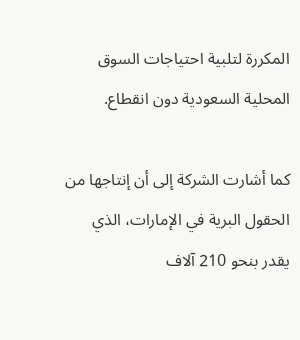المكررة لتلبية احتياجات السوق المحلية السعودية دون انقطاع.

كما أشارت الشركة إلى أن إنتاجها من الحقول البرية في الإمارات، الذي يقدر بنحو 210 آلاف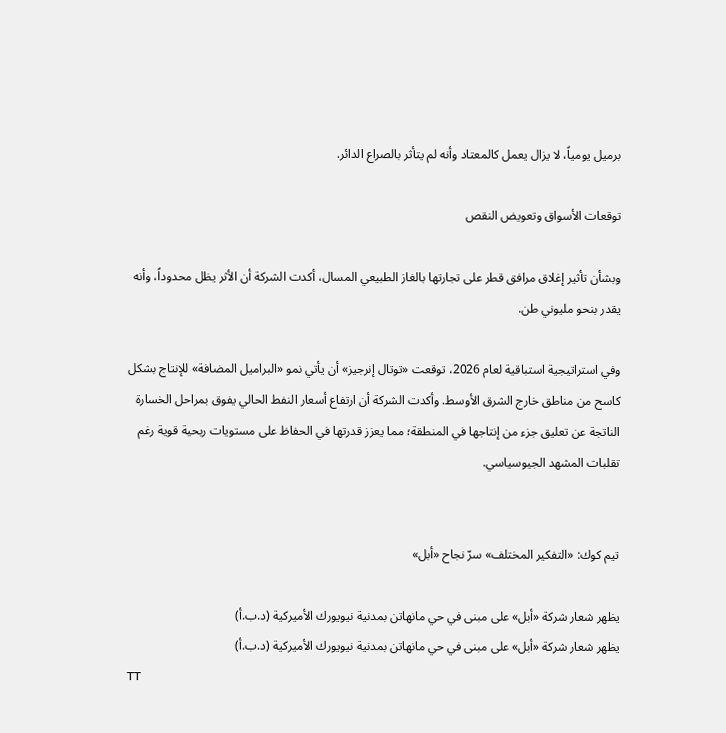برميل يومياً، لا يزال يعمل كالمعتاد وأنه لم يتأثر بالصراع الدائر.

توقعات الأسواق وتعويض النقص

وبشأن تأثير إغلاق مرافق قطر على تجارتها بالغاز الطبيعي المسال، أكدت الشركة أن الأثر يظل محدوداً، وأنه يقدر بنحو مليوني طن.

وفي استراتيجية استباقية لعام 2026، توقعت «توتال إنرجيز» أن يأتي نمو «البراميل المضافة» للإنتاج بشكل كاسح من مناطق خارج الشرق الأوسط. وأكدت الشركة أن ارتفاع أسعار النفط الحالي يفوق بمراحل الخسارة الناتجة عن تعليق جزء من إنتاجها في المنطقة؛ مما يعزز قدرتها في الحفاظ على مستويات ربحية قوية رغم تقلبات المشهد الجيوسياسي.


تيم كوك: «التفكير المختلف» سرّ نجاح «أبل»

يظهر شعار شركة «أبل» على مبنى في حي مانهاتن بمدنية نيويورك الأميركية (د.ب.أ)
يظهر شعار شركة «أبل» على مبنى في حي مانهاتن بمدنية نيويورك الأميركية (د.ب.أ)
TT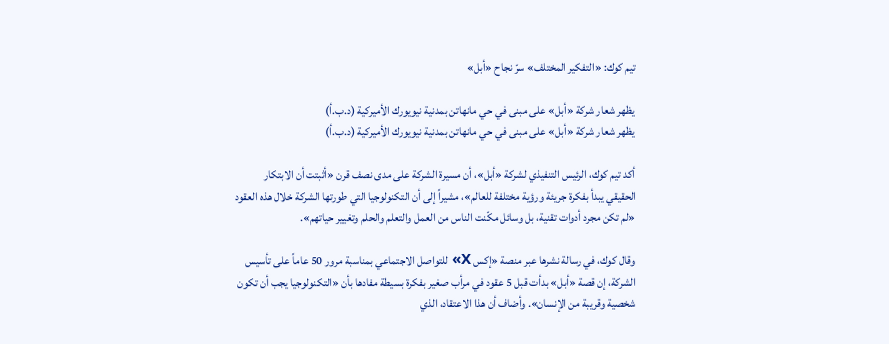تيم كوك: «التفكير المختلف» سرّ نجاح «أبل»

يظهر شعار شركة «أبل» على مبنى في حي مانهاتن بمدنية نيويورك الأميركية (د.ب.أ)
يظهر شعار شركة «أبل» على مبنى في حي مانهاتن بمدنية نيويورك الأميركية (د.ب.أ)

أكد تيم كوك، الرئيس التنفيذي لشركة «أبل»، أن مسيرة الشركة على مدى نصف قرن «أثبتت أن الابتكار الحقيقي يبدأ بفكرة جريئة ورؤية مختلفة للعالم»، مشيراً إلى أن التكنولوجيا التي طورتها الشركة خلال هذه العقود «لم تكن مجرد أدوات تقنية، بل وسائل مكّنت الناس من العمل والتعلم والحلم وتغيير حياتهم».

وقال كوك، في رسالة نشرها عبر منصة «إكس X» للتواصل الاجتماعي بمناسبة مرور 50 عاماً على تأسيس الشركة، إن قصة «أبل» بدأت قبل 5 عقود في مرأب صغير بفكرة بسيطة مفادها بأن «التكنولوجيا يجب أن تكون شخصية وقريبة من الإنسان». وأضاف أن هذا الاعتقاد، الذي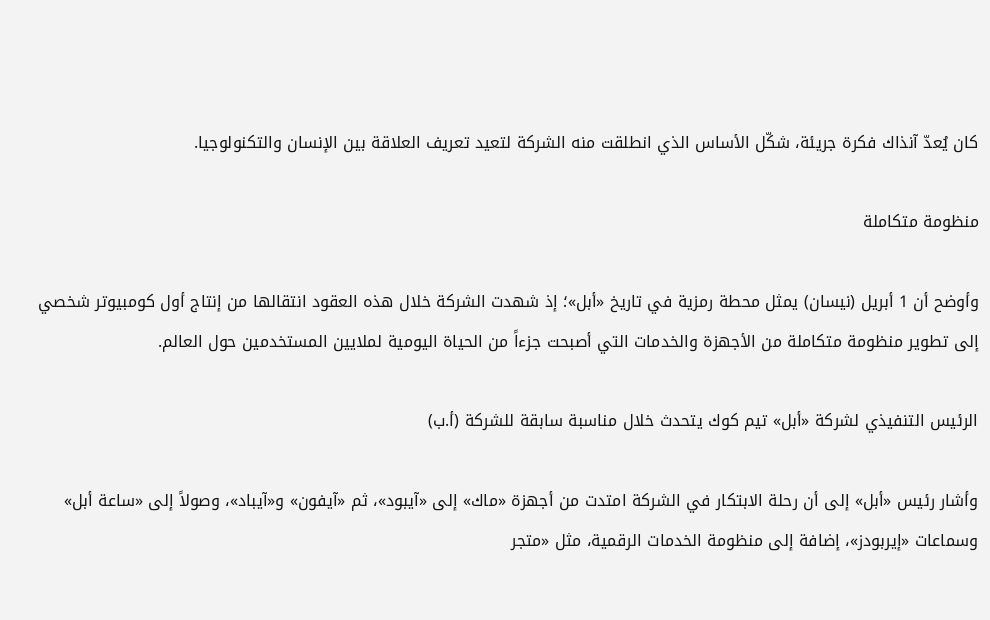كان يُعدّ آنذاك فكرة جريئة، شكّل الأساس الذي انطلقت منه الشركة لتعيد تعريف العلاقة بين الإنسان والتكنولوجيا.

منظومة متكاملة

وأوضح أن 1 أبريل (نيسان) يمثل محطة رمزية في تاريخ «أبل»؛ إذ شهدت الشركة خلال هذه العقود انتقالها من إنتاج أول كومبيوتر شخصي إلى تطوير منظومة متكاملة من الأجهزة والخدمات التي أصبحت جزءاً من الحياة اليومية لملايين المستخدمين حول العالم.

الرئيس التنفيذي لشركة «أبل» تيم كوك يتحدث خلال مناسبة سابقة للشركة (أ.ب)

وأشار رئيس «أبل» إلى أن رحلة الابتكار في الشركة امتدت من أجهزة «ماك» إلى «آيبود»، ثم «آيفون» و«آيباد»، وصولاً إلى «ساعة أبل» وسماعات «إيربودز»، إضافة إلى منظومة الخدمات الرقمية، مثل «متجر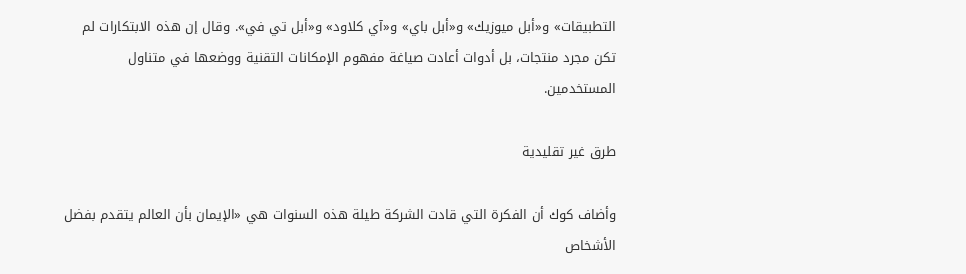التطبيقات» و«أبل ميوزيك» و«أبل باي» و«آي كلاود» و«أبل تي في». وقال إن هذه الابتكارات لم تكن مجرد منتجات، بل أدوات أعادت صياغة مفهوم الإمكانات التقنية ووضعها في متناول المستخدمين.

طرق غير تقليدية

وأضاف كوك أن الفكرة التي قادت الشركة طيلة هذه السنوات هي «الإيمان بأن العالم يتقدم بفضل الأشخاص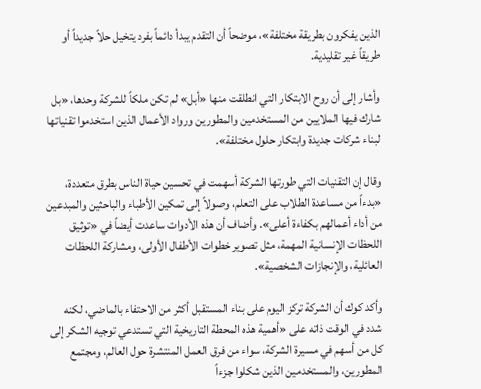الذين يفكرون بطريقة مختلفة»، موضحاً أن التقدم يبدأ دائماً بفرد يتخيل حلاً جديداً أو طريقاً غير تقليدية.

وأشار إلى أن روح الابتكار التي انطلقت منها «أبل» لم تكن ملكاً للشركة وحدها، «بل شارك فيها الملايين من المستخدمين والمطورين ورواد الأعمال الذين استخدموا تقنياتها لبناء شركات جديدة وابتكار حلول مختلفة».

وقال إن التقنيات التي طورتها الشركة أسهمت في تحسين حياة الناس بطرق متعددة، «بدءاً من مساعدة الطلاب على التعلم، وصولاً إلى تمكين الأطباء والباحثين والمبدعين من أداء أعمالهم بكفاءة أعلى». وأضاف أن هذه الأدوات ساعدت أيضاً في «توثيق اللحظات الإنسانية المهمة، مثل تصوير خطوات الأطفال الأولى، ومشاركة اللحظات العائلية، والإنجازات الشخصية».

وأكد كوك أن الشركة تركز اليوم على بناء المستقبل أكثر من الاحتفاء بالماضي، لكنه شدد في الوقت ذاته على «أهمية هذه المحطة التاريخية التي تستدعي توجيه الشكر إلى كل من أسهم في مسيرة الشركة، سواء من فرق العمل المنتشرة حول العالم، ومجتمع المطورين، والمستخدمين الذين شكلوا جزءاً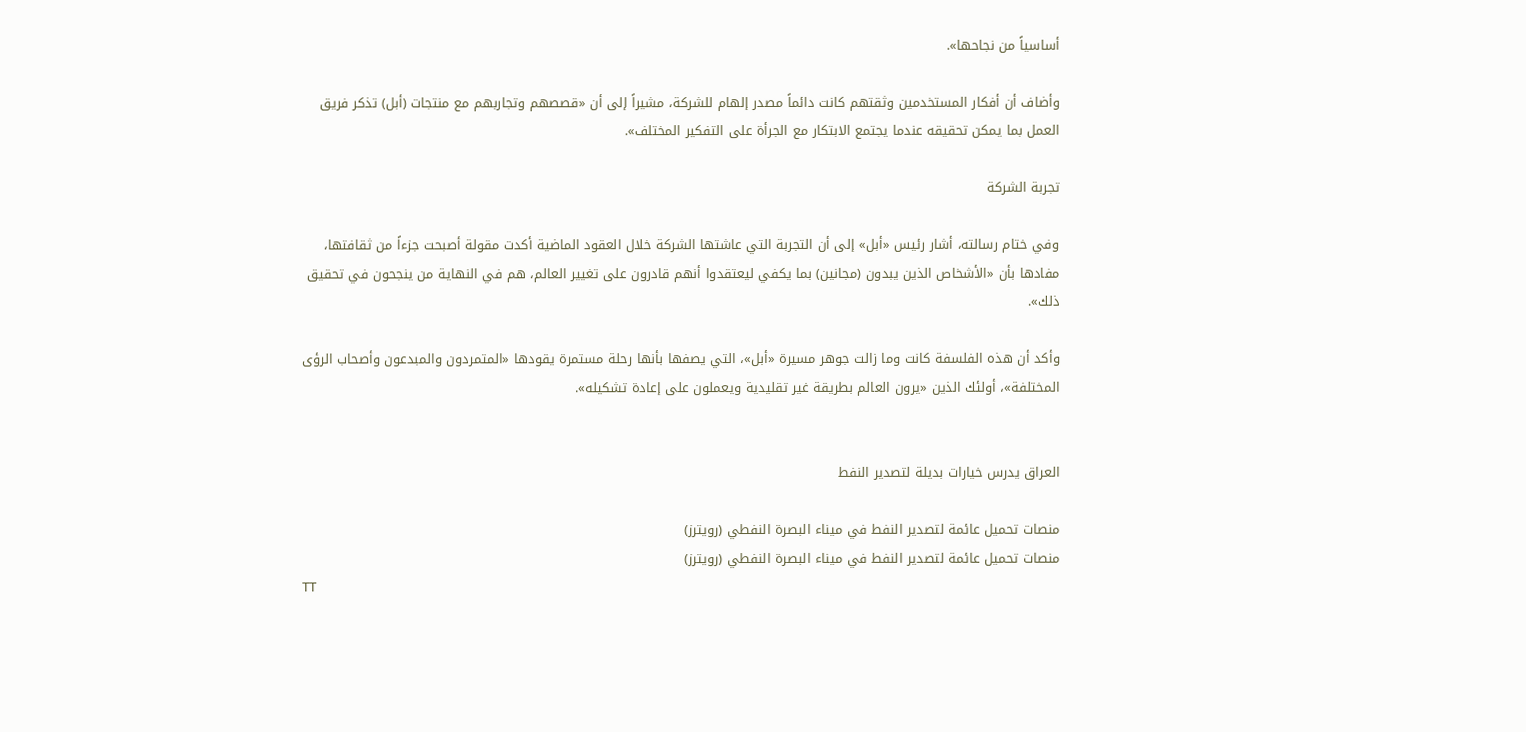أساسياً من نجاحها».

وأضاف أن أفكار المستخدمين وثقتهم كانت دائماً مصدر إلهام للشركة، مشيراً إلى أن «قصصهم وتجاربهم مع منتجات (أبل) تذكر فريق العمل بما يمكن تحقيقه عندما يجتمع الابتكار مع الجرأة على التفكير المختلف».

تجربة الشركة

وفي ختام رسالته، أشار رئيس «أبل» إلى أن التجربة التي عاشتها الشركة خلال العقود الماضية أكدت مقولة أصبحت جزءاً من ثقافتها، مفادها بأن «الأشخاص الذين يبدون (مجانين) بما يكفي ليعتقدوا أنهم قادرون على تغيير العالم، هم في النهاية من ينجحون في تحقيق ذلك».

وأكد أن هذه الفلسفة كانت وما زالت جوهر مسيرة «أبل»، التي يصفها بأنها رحلة مستمرة يقودها «المتمردون والمبدعون وأصحاب الرؤى المختلفة»، أولئك الذين «يرون العالم بطريقة غير تقليدية ويعملون على إعادة تشكيله».


العراق يدرس خيارات بديلة لتصدير النفط

منصات تحميل عائمة لتصدير النفط في ميناء البصرة النفطي (رويترز)
منصات تحميل عائمة لتصدير النفط في ميناء البصرة النفطي (رويترز)
TT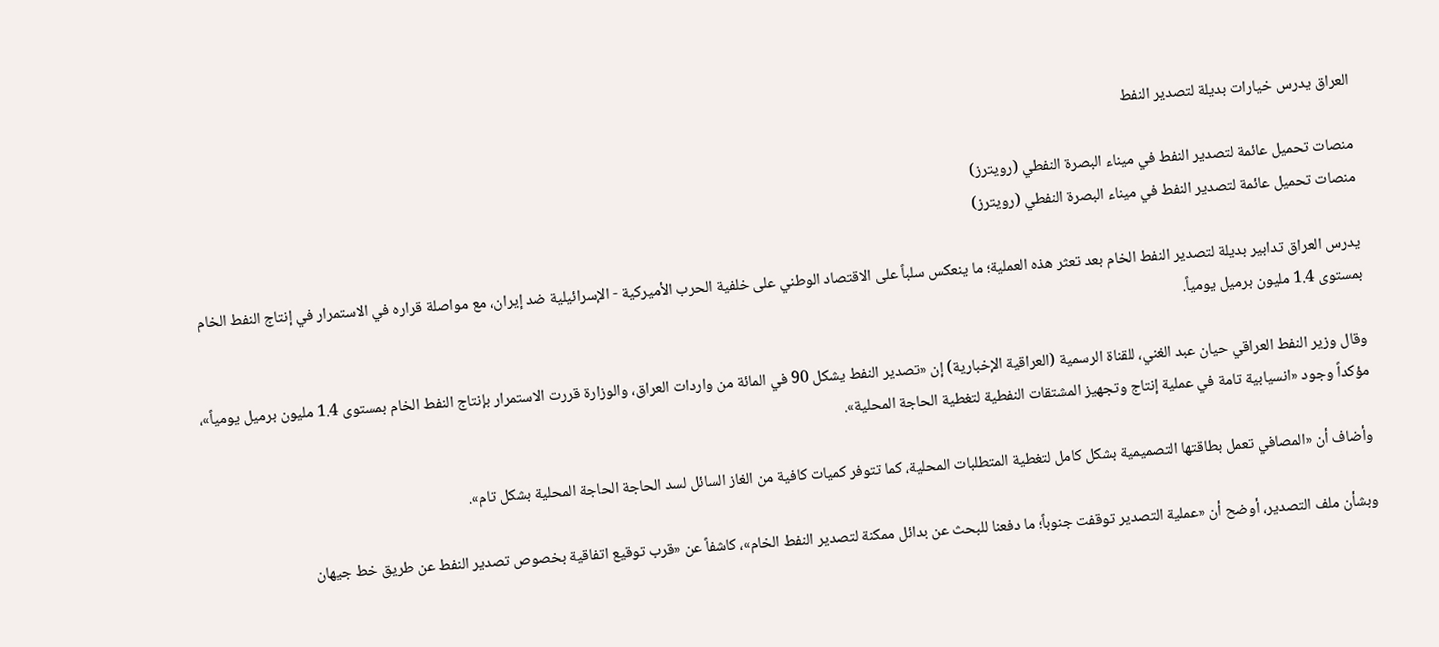العراق يدرس خيارات بديلة لتصدير النفط

منصات تحميل عائمة لتصدير النفط في ميناء البصرة النفطي (رويترز)
منصات تحميل عائمة لتصدير النفط في ميناء البصرة النفطي (رويترز)

يدرس العراق تدابير بديلة لتصدير النفط الخام بعد تعثر هذه العملية؛ ما ينعكس سلباً على الاقتصاد الوطني على خلفية الحرب الأميركية - الإسرائيلية ضد إيران، مع مواصلة قراره في الاستمرار ‌في إنتاج النفط الخام بمستوى 1.4 مليون برميل يومياً.

وقال وزير النفط العراقي حيان عبد الغني، للقناة الرسمية (العراقية الإخبارية) إن «تصدير النفط يشكل 90 في المائة من واردات العراق، والوزارة قررت الاستمرار بإنتاج النفط الخام بمستوى 1.4 مليون برميل يومياً»، مؤكداً وجود «انسيابية تامة في عملية إنتاج وتجهيز المشتقات النفطية لتغطية الحاجة المحلية».

وأضاف أن «المصافي تعمل بطاقتها التصميمية بشكل كامل لتغطية المتطلبات المحلية، كما تتوفر كميات كافية من الغاز السائل لسد الحاجة الحاجة المحلية بشكل تام».

وبشأن ملف التصدير، أوضح أن «عملية التصدير توقفت جنوباً؛ ما دفعنا للبحث عن بدائل ممكنة لتصدير النفط الخام»، كاشفاً عن «قرب توقيع اتفاقية بخصوص تصدير النفط عن طريق خط جيهان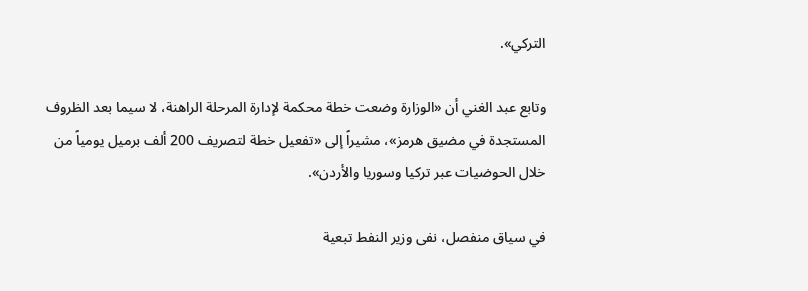التركي».

وتابع عبد الغني أن «الوزارة وضعت خطة محكمة لإدارة المرحلة الراهنة، لا سيما بعد الظروف المستجدة في مضيق هرمز»، مشيراً إلى «تفعيل خطة لتصريف 200 ألف برميل يومياً من خلال الحوضيات عبر تركيا وسوريا والأردن».

في سياق منفصل، نفى وزير النفط تبعية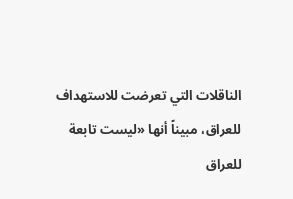الناقلات التي تعرضت للاستهداف للعراق، مبيناً أنها «ليست تابعة للعراق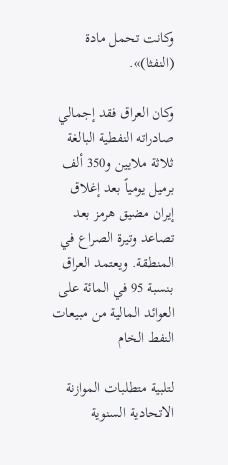وكانت تحمل مادة (النفثا)».

وكان العراق فقد إجمالي صادراته النفطية البالغة ثلاثة ملايين و350 ألف برميل يومياً بعد إغلاق إيران مضيق هرمز بعد تصاعد وتيرة الصراع في المنطقة. ويعتمد العراق بنسبة 95 في المائة على العوائد المالية من مبيعات النفط الخام

لتلبية متطلبات الموازنة الاتحادية السنوية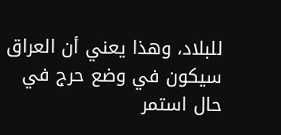للبلاد، وهذا يعني أن العراق سيكون في وضع حرج في حال استمر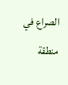الصراع في منطقة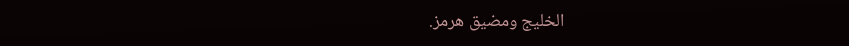الخليج ومضيق هرمز.